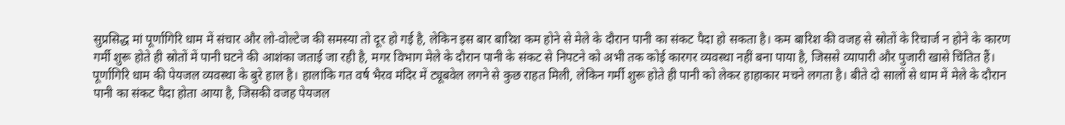सुप्रसिद्ध मां पूर्णागिरि धाम में संचार और लो-वोल्टेज की समस्या तो दूर हो गई है, लेकिन इस बार बारिश कम होने से मेले के दौरान पानी का संकट पैदा हो सकता है। कम बारिश की वजह से स्रोतों के रिचार्ज न होने के कारण गर्मी शुरू होते ही स्रोतों में पानी घटने की आशंका जताई जा रही है, मगर विभाग मेले के दौरान पानी के संकट से निपटने को अभी तक कोई कारगर व्यवस्था नहीं बना पाया है, जिससे व्यापारी और पुजारी खासे चिंतित हैं।
पूर्णागिरि धाम की पेयजल व्यवस्था के बुरे हाल है। हालांकि गत वर्ष भैरव मंदिर में ट्यूबवेल लगने से कुछ राहत मिली, लेकिन गर्मी शुरू होते ही पानी को लेकर हाहाकार मचने लगता है। बीते दो सालों से धाम में मेले के दौरान पानी का संकट पैदा होता आया है, जिसकी वजह पेयजल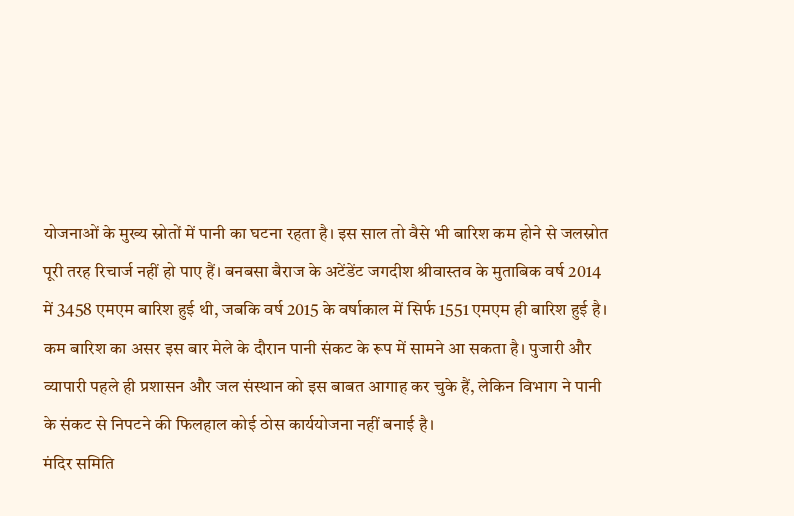योजनाओं के मुख्य स्रोतों में पानी का घटना रहता है। इस साल तो वैसे भी बारिश कम होने से जलस्रोत पूरी तरह रिचार्ज नहीं हो पाए हैं। बनबसा बैराज के अटेंडेंट जगदीश श्रीवास्तव के मुताबिक वर्ष 2014 में 3458 एमएम बारिश हुई थी, जबकि वर्ष 2015 के वर्षाकाल में सिर्फ 1551 एमएम ही बारिश हुई है। कम बारिश का असर इस बार मेले के दौरान पानी संकट के रूप में सामने आ सकता है। पुजारी और व्यापारी पहले ही प्रशासन और जल संस्थान को इस बाबत आगाह कर चुके हैं, लेकिन विभाग ने पानी के संकट से निपटने की फिलहाल कोई ठोस कार्ययोजना नहीं बनाई है।
मंदिर समिति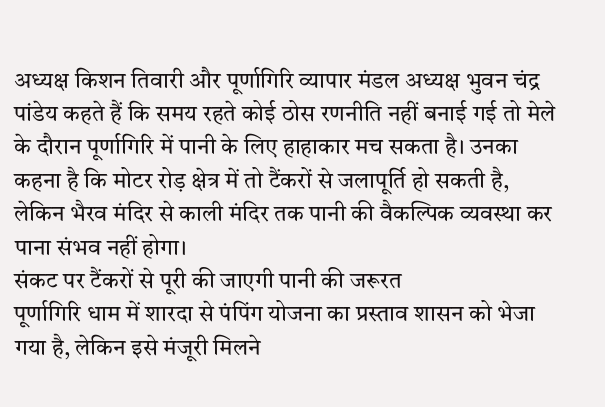अध्यक्ष किशन तिवारी और पूर्णागिरि व्यापार मंडल अध्यक्ष भुवन चंद्र पांडेय कहते हैं कि समय रहते कोई ठोस रणनीति नहीं बनाई गई तो मेले के दौरान पूर्णागिरि में पानी के लिए हाहाकार मच सकता है। उनका कहना है कि मोटर रोड़ क्षेत्र में तो टैंकरों से जलापूर्ति हो सकती है, लेकिन भैरव मंदिर से काली मंदिर तक पानी की वैकल्पिक व्यवस्था कर पाना संभव नहीं होगा।
संकट पर टैंकरों से पूरी की जाएगी पानी की जरूरत
पूर्णागिरि धाम में शारदा से पंपिंग योजना का प्रस्ताव शासन को भेजा गया है, लेकिन इसे मंजूरी मिलने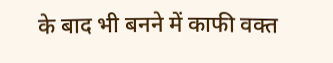के बाद भी बनने में काफी वक्त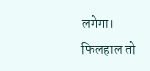लगेगा। फिलहाल तो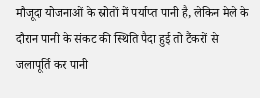मौजूदा योजनाओं के स्रोतों में पर्याप्त पानी है, लेकिन मेले के दौरान पानी के संकट की स्थिति पैदा हुई तो टैंकरों से जलापूर्ति कर पानी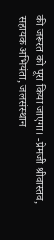की जरूरत को पूरा किया जाएगा। -प्रेमजी श्रीवास्तव, सहायक अभियंता, जलसंस्थान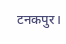टनकपुर।